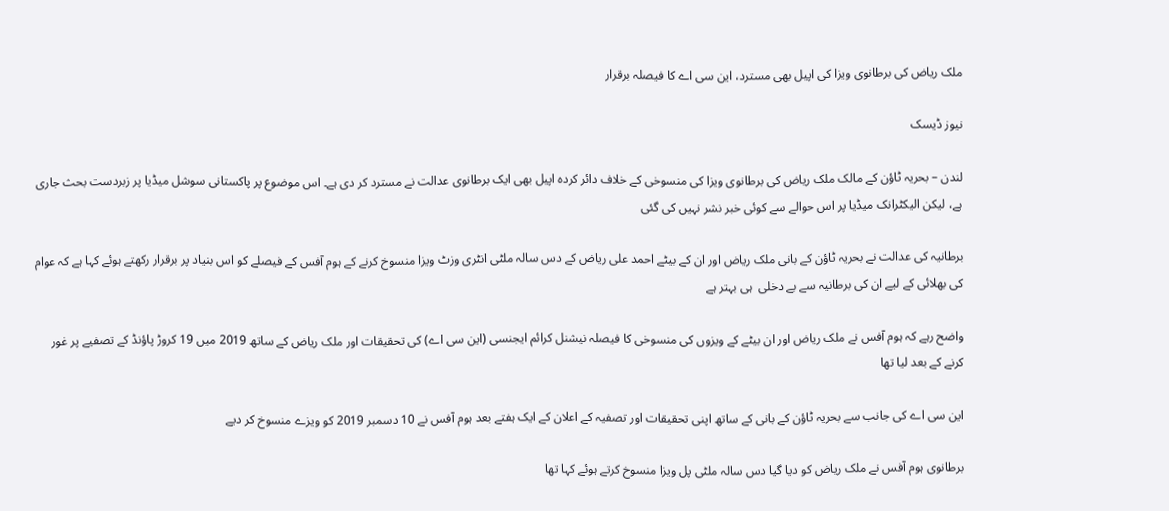ملک ریاض کی برطانوی ویزا کی اپیل بھی مسترد، این سی اے کا فیصلہ برقرار

نیوز ڈیسک

لندن – بحریہ ٹاؤن کے مالک ملک ریاض کی برطانوی ویزا کی منسوخی کے خلاف دائر کردہ اپیل بھی ایک برطانوی عدالت نے مسترد کر دی ہے۔ اس موضوع پر پاکستانی سوشل میڈیا پر زبردست بحث جاری ہے، لیکن الیکٹرانک میڈیا پر اس حوالے سے کوئی خبر نشر نہیں کی گئی

برطانیہ کی عدالت نے بحریہ ٹاؤن کے بانی ملک ریاض اور ان کے بیٹے احمد علی ریاض کے دس سالہ ملٹی انٹری وزٹ ویزا منسوخ کرنے کے ہوم آفس کے فیصلے کو اس بنیاد پر برقرار رکھتے ہوئے کہا ہے کہ عوام کی بھلائی کے لیے ان کی برطانیہ سے بے دخلی  ہی بہتر ہے

واضح رہے کہ ہوم آفس نے ملک ریاض اور ان بیٹے کے ویزوں کی منسوخی کا فیصلہ نیشنل کرائم ایجنسی (این سی اے) کی تحقیقات اور ملک ریاض کے ساتھ 2019 میں 19 کروڑ پاؤنڈ کے تصفیے پر غور کرنے کے بعد لیا تھا

این سی اے کی جانب سے بحریہ ٹاؤن کے بانی کے ساتھ اپنی تحقیقات اور تصفیہ کے اعلان کے ایک ہفتے بعد ہوم آفس نے 10 دسمبر 2019 کو ویزے منسوخ کر دیے

برطانوی ہوم آفس نے ملک ریاض کو دیا گیا دس سالہ ملٹی پل ویزا منسوخ کرتے ہوئے کہا تھا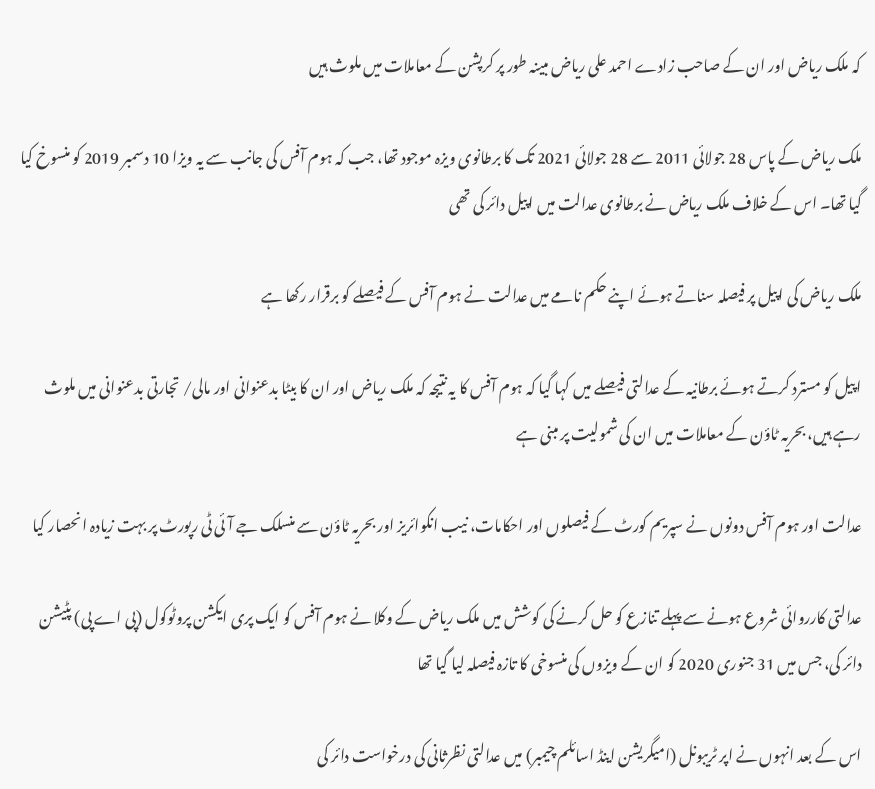کہ ملک ریاض اور ان کے صاحب زادے احمد علی ریاض مبینہ طور پر کرپشن کے معاملات میں ملوث ہیں

ملک ریاض کے پاس 28 جولائی 2011 سے 28 جولائی 2021 تک کا برطانوی ویزہ موجود تھا، جب کہ ہوم آفس کی جانب سے یہ ویزا 10 دسمبر 2019 کو منسوخ کیا گیا تھا۔ اس کے خلاف ملک ریاض نے برطانوی عدالت میں اپیل دائر کی تھی

ملک ریاض کی اپیل پر فیصلہ سناتے ہوئے اپنے حکم نامے میں عدالت نے ہوم آفس کے فیصلے کو برقرار رکھا ہے

اپیل کو مسترد کرتے ہوئے برطانیہ کے عدالتی فیصلے میں کہا گیا کہ ہوم آفس کا یہ نتیجہ کہ ملک ریاض اور ان کا بیٹا بدعنوانی اور مالی/ تجارتی بدعنوانی میں ملوث رہے ہیں، بحریہ ٹاؤن کے معاملات میں ان کی شمولیت پر مبنی ہے

عدالت اور ہوم آفس دونوں نے سپریم کورٹ کے فیصلوں اور احکامات، نیب انکوائریز اور بحریہ ٹاؤن سے منسلک جے آئی ٹی رپورٹ پر بہت زیادہ انحصار کیا

عدالتی کارروائی شروع ہونے سے پہلے تنازع کو حل کرنے کی کوشش میں ملک ریاض کے وکلا نے ہوم آفس کو ایک پری ایکشن پروٹوکول (پی اے پی) پٹیشن دائر کی، جس میں 31 جنوری 2020 کو ان کے ویزوں کی منسوخی کا تازہ فیصلہ لیا گیا تھا

اس کے بعد انہوں نے اپر ٹریبونل (امیگریشن اینڈ اسائلم چیمبر) میں عدالتی نظرثانی کی درخواست دائر کی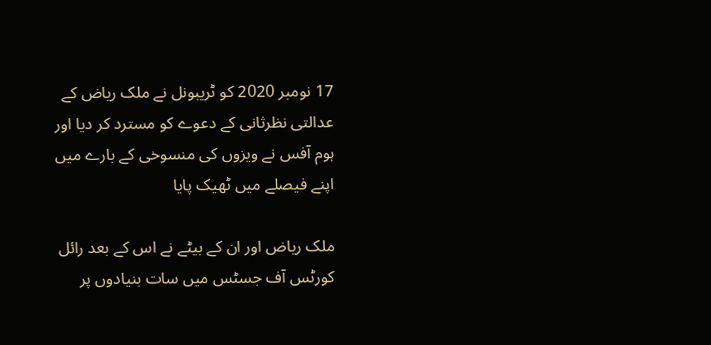17 نومبر 2020 کو ٹریبونل نے ملک ریاض کے عدالتی نظرثانی کے دعوے کو مسترد کر دیا اور ہوم آفس نے ویزوں کی منسوخی کے بارے میں اپنے فیصلے میں ٹھیک پایا

ملک ریاض اور ان کے بیٹے نے اس کے بعد رائل کورٹس آف جسٹس میں سات بنیادوں پر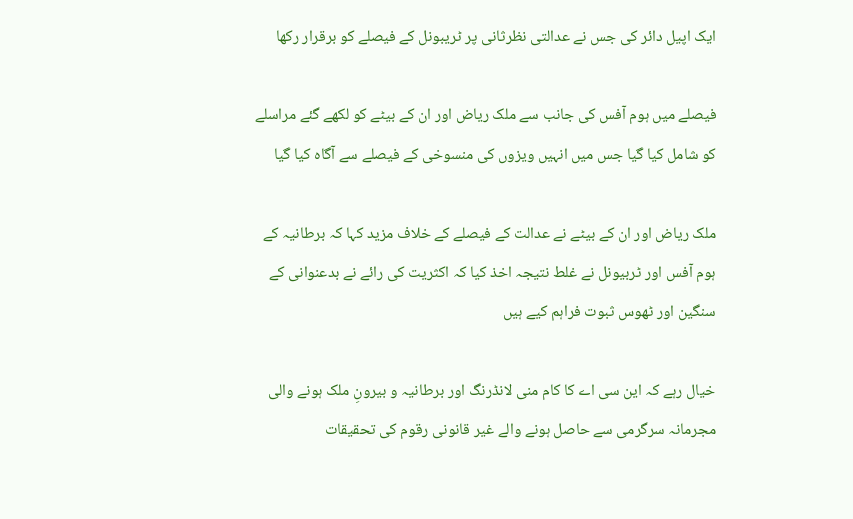ایک اپیل دائر کی جس نے عدالتی نظرثانی پر ٹریبونل کے فیصلے کو برقرار رکھا

فیصلے میں ہوم آفس کی جانب سے ملک ریاض اور ان کے بیٹے کو لکھے گئے مراسلے کو شامل کیا گیا جس میں انہیں ویزوں کی منسوخی کے فیصلے سے آگاہ کیا گیا

ملک ریاض اور ان کے بیٹے نے عدالت کے فیصلے کے خلاف مزید کہا کہ برطانیہ کے ہوم آفس اور ٹربیونل نے غلط نتیجہ اخذ کیا کہ اکثریت کی رائے نے بدعنوانی کے سنگین اور ٹھوس ثبوت فراہم کیے ہیں

خیال رہے کہ این سی اے کا کام منی لانڈرنگ اور برطانیہ و بیرونِ ملک ہونے والی مجرمانہ سرگرمی سے حاصل ہونے والے غیر قانونی رقوم کی تحقیقات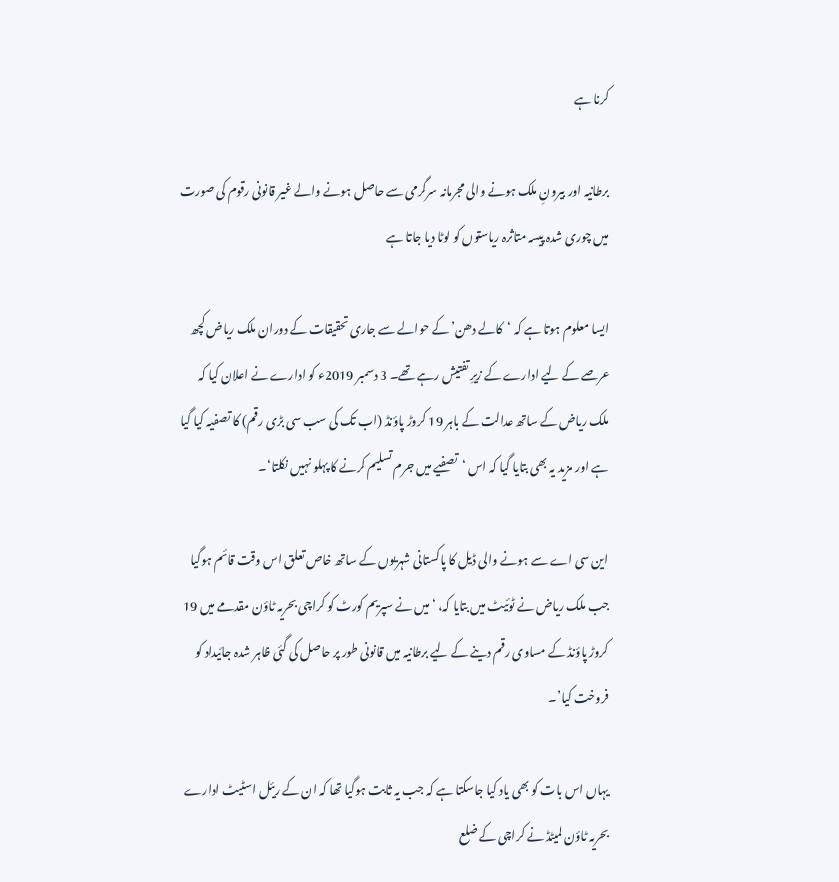کرنا ہے

برطانیہ اور بیرونِ ملک ہونے والی مجرمانہ سرگرمی سے حاصل ہونے والے غیر قانونی رقوم کی صورت میں چوری شدہ پیسہ متاثرہ ریاستوں کو لوٹا دیا جاتا ہے

ایسا معلوم ہوتا ہے کہ ‘کالے دھن’ کے حوالے سے جاری تحقیقات کے دوران ملک ریاض کچھ عرصے کے لیے ادارے کے زیرِ تفتیش رہے تھے۔ 3 دسمبر 2019ء کو ادارے نے اعلان کیا کہ ملک ریاض کے ساتھ عدالت کے باہر 19 کروڑ پاؤنڈ (اب تک کی سب سی بڑی رقم) کا تصفیہ کیا گیا ہے اور مزید یہ بھی بتایا گیا کہ اس ‘تصفیے میں جرم تسلیم کرنے کا پہلو نہیں نکلتا‘۔

این سی اے سے ہونے والی ڈیل کا پاکستانی شہریوں کے ساتھ خاص تعلق اس وقت قائم ہوگیا جب ملک ریاض نے ٹوئیٹ میں بتایا کہ، ‘میں نے سپریم کورٹ کو کراچی بحریہ ٹاؤن مقدمے میں 19 کروڑ پاؤنڈ کے مساوی رقم دینے کے لیے برطانیہ میں قانونی طور پر حاصل کی گئی ظاہر شدہ جائیداد کو فروخت کیا’۔

یہاں اس بات کو بھی یاد کیا جاسکتا ہے کہ جب یہ ثابت ہوگیا تھا کہ ان کے ریئل اسٹیٹ ادارے بحریہ ٹاؤن لمیٹڈ نے کراچی کے ضلع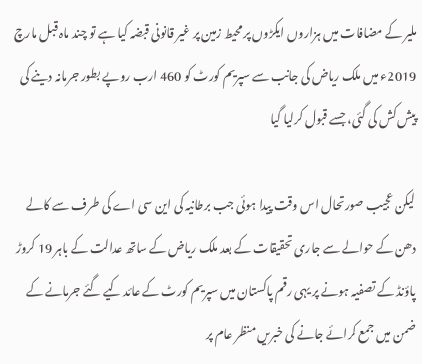ملیر کے مضافات میں ہزاروں ایکڑوں پر محیط زمین پر غیر قانونی قبضہ کیا ہے تو چند ماہ قبل مارچ 2019ء میں ملک ریاض کی جانب سے سپریم کورٹ کو 460 ارب روپے بطور جرمانہ دینے کی پیش کش کی گئی، جسے قبول کرلیا گیا

لیکن عجیب صورتحال اس وقت پیدا ہوئی جب برطانیہ کی این سی اے کی طرف سے کالے دھن کے حوالے سے جاری تحقیقات کے بعد ملک ریاض کے ساتھ عدالت کے باہر 19 کروڑ پاؤنڈ کے تصفیہ ہونے پر یہی رقم پاکستان میں سپریم کورٹ کے عائد کیے گئے جرمانے کے ضمن میں جمع کرائے جانے کی خبریں منظر عام پر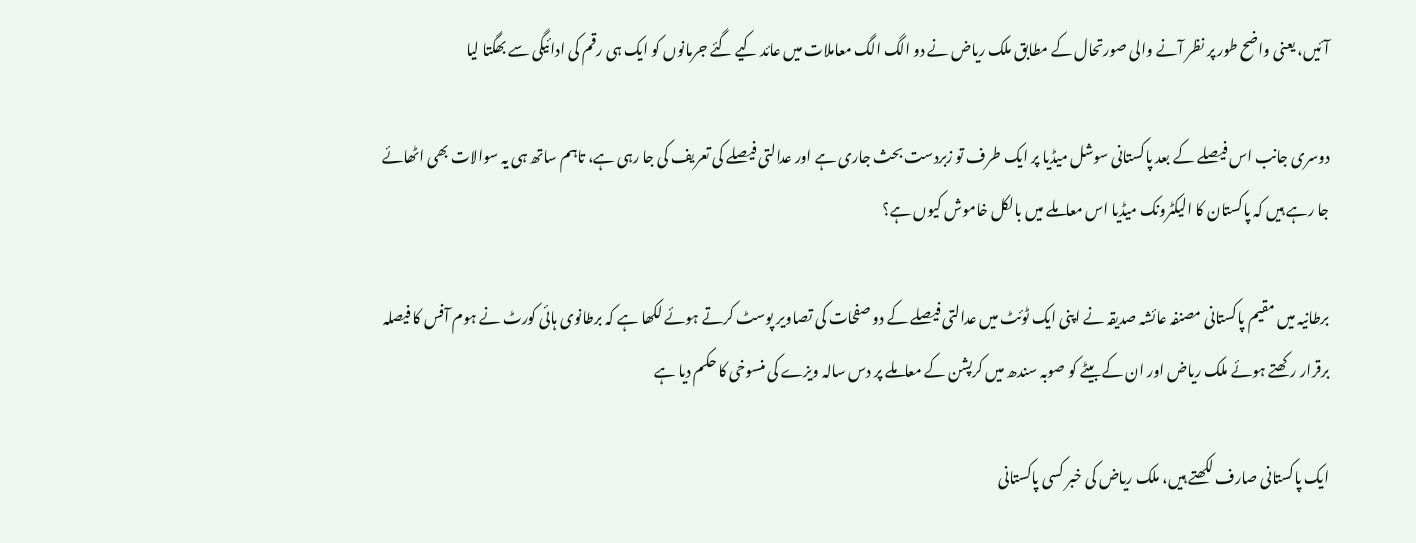آئیں، یعنی واضح طور پر نظر آنے والی صورتحال کے مطابق ملک ریاض نے دو الگ الگ معاملات میں عائد کیے گئے جرمانوں کو ایک ہی رقم کی ادائیگی سے بھگتا لیا

دوسری جانب اس فیصلے کے بعد پاکستانی سوشل میڈیا پر ایک طرف تو زبردست بحث جاری ہے اور عدالتی فیصلے کی تعریف کی جا رہی ہے، تاہم ساتھ ہی یہ سوالات بھی اٹھائے جا رہے ہیں کہ پاکستان کا الیکٹرونک میڈیا اس معاملے میں بالکل خاموش کیوں ہے؟

برطانیہ میں مقیم پاکستانی مصنفہ عائشہ صدیقہ نے اپنی ایک ٹوئٹ میں عدالتی فیصلے کے دو صفحات کی تصاویر پوسٹ کرتے ہوئے لکھا ہے کہ برطانوی ہائی کورٹ نے ہوم آفس کا فیصلہ برقرار رکھتے ہوئے ملک ریاض اور ان کے بیٹے کو صوبہ سندھ میں کرپشن کے معاملے پر دس سالہ ویزے کی منسوخی کا حکم دیا ہے

ایک پاکستانی صارف لکھتے ہیں، ملک ریاض کی خبر کسی پاکستانی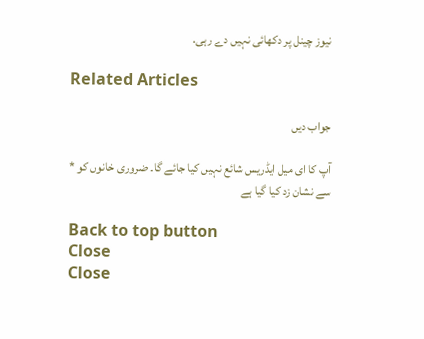نیوز چینل پر دکھائی نہیں دے رہی.

Related Articles

جواب دیں

آپ کا ای میل ایڈریس شائع نہیں کیا جائے گا۔ ضروری خانوں کو * سے نشان زد کیا گیا ہے

Back to top button
Close
Close